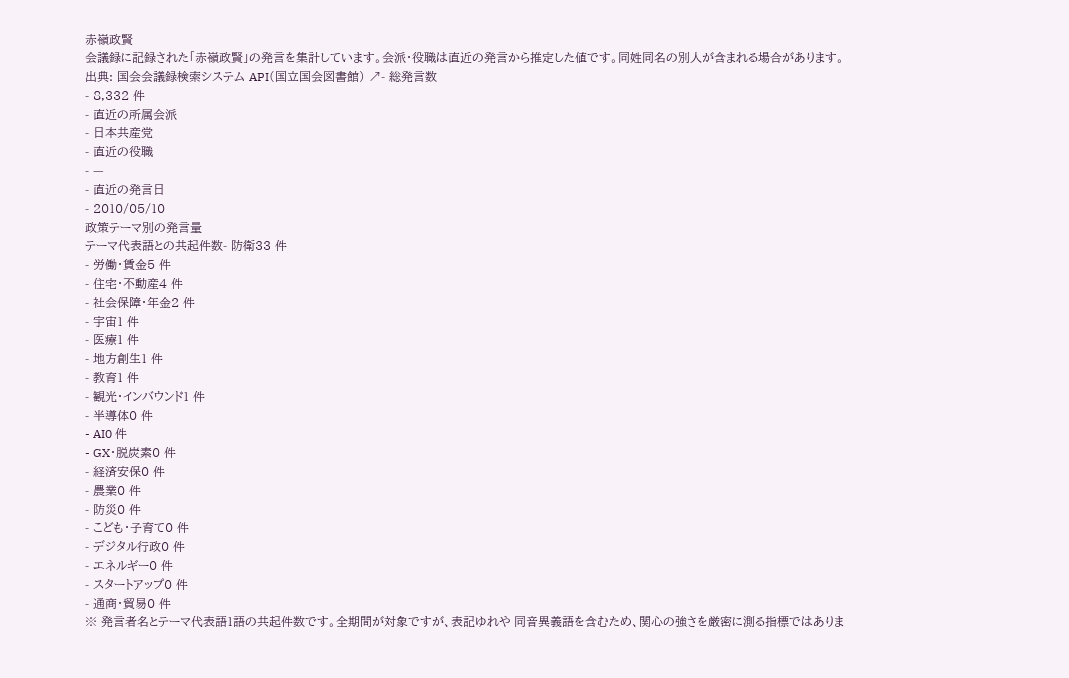赤嶺政賢
会議録に記録された「赤嶺政賢」の発言を集計しています。会派・役職は直近の発言から推定した値です。同姓同名の別人が含まれる場合があります。
出典: 国会会議録検索システム API(国立国会図書館) ↗- 総発言数
- 8,332 件
- 直近の所属会派
- 日本共産党
- 直近の役職
- —
- 直近の発言日
- 2010/05/10
政策テーマ別の発言量
テーマ代表語との共起件数- 防衛33 件
- 労働・賃金5 件
- 住宅・不動産4 件
- 社会保障・年金2 件
- 宇宙1 件
- 医療1 件
- 地方創生1 件
- 教育1 件
- 観光・インバウンド1 件
- 半導体0 件
- AI0 件
- GX・脱炭素0 件
- 経済安保0 件
- 農業0 件
- 防災0 件
- こども・子育て0 件
- デジタル行政0 件
- エネルギー0 件
- スタートアップ0 件
- 通商・貿易0 件
※ 発言者名とテーマ代表語1語の共起件数です。全期間が対象ですが、表記ゆれや 同音異義語を含むため、関心の強さを厳密に測る指標ではありま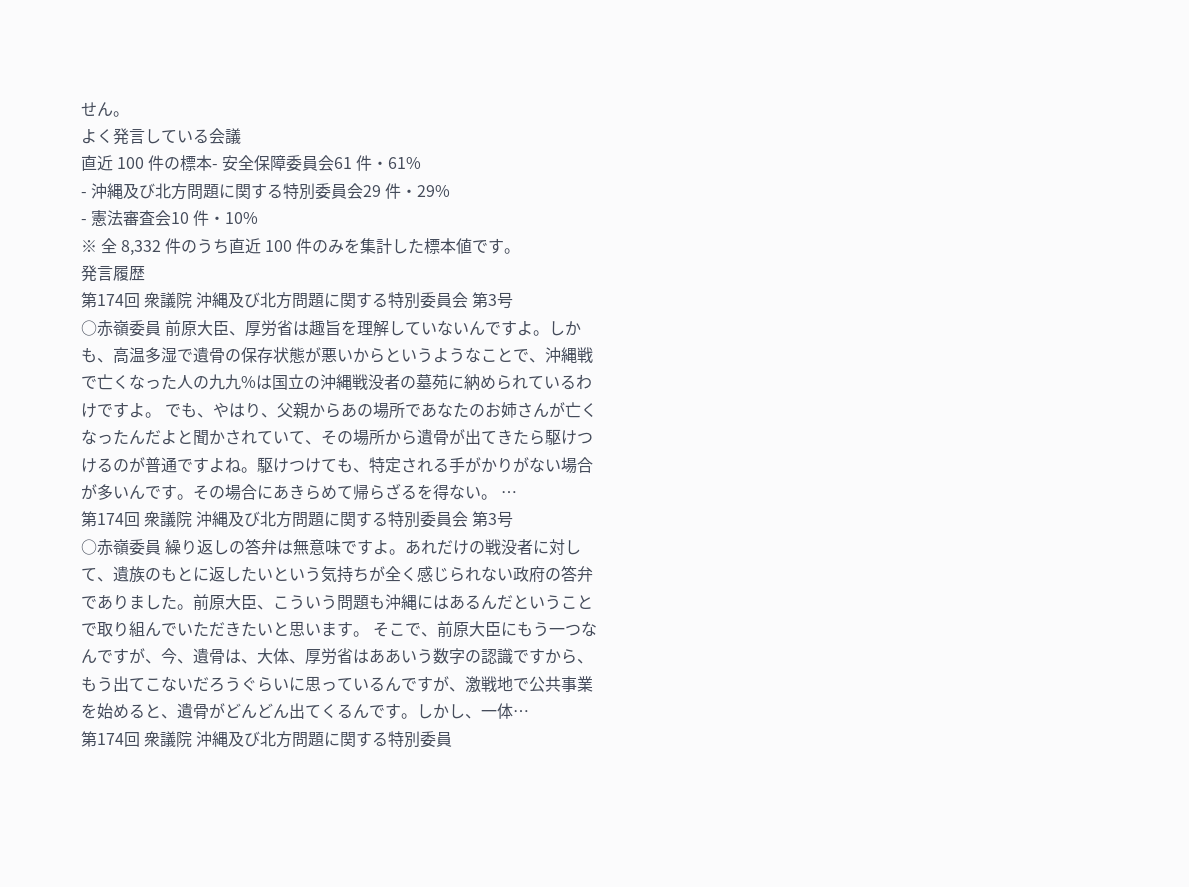せん。
よく発言している会議
直近 100 件の標本- 安全保障委員会61 件・61%
- 沖縄及び北方問題に関する特別委員会29 件・29%
- 憲法審査会10 件・10%
※ 全 8,332 件のうち直近 100 件のみを集計した標本値です。
発言履歴
第174回 衆議院 沖縄及び北方問題に関する特別委員会 第3号
○赤嶺委員 前原大臣、厚労省は趣旨を理解していないんですよ。しかも、高温多湿で遺骨の保存状態が悪いからというようなことで、沖縄戦で亡くなった人の九九%は国立の沖縄戦没者の墓苑に納められているわけですよ。 でも、やはり、父親からあの場所であなたのお姉さんが亡くなったんだよと聞かされていて、その場所から遺骨が出てきたら駆けつけるのが普通ですよね。駆けつけても、特定される手がかりがない場合が多いんです。その場合にあきらめて帰らざるを得ない。 …
第174回 衆議院 沖縄及び北方問題に関する特別委員会 第3号
○赤嶺委員 繰り返しの答弁は無意味ですよ。あれだけの戦没者に対して、遺族のもとに返したいという気持ちが全く感じられない政府の答弁でありました。前原大臣、こういう問題も沖縄にはあるんだということで取り組んでいただきたいと思います。 そこで、前原大臣にもう一つなんですが、今、遺骨は、大体、厚労省はああいう数字の認識ですから、もう出てこないだろうぐらいに思っているんですが、激戦地で公共事業を始めると、遺骨がどんどん出てくるんです。しかし、一体…
第174回 衆議院 沖縄及び北方問題に関する特別委員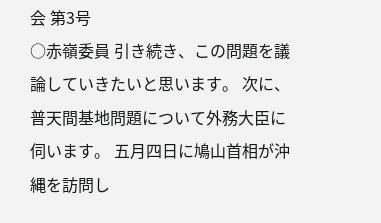会 第3号
○赤嶺委員 引き続き、この問題を議論していきたいと思います。 次に、普天間基地問題について外務大臣に伺います。 五月四日に鳩山首相が沖縄を訪問し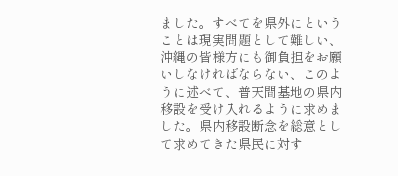ました。すべてを県外にということは現実問題として難しい、沖縄の皆様方にも御負担をお願いしなければならない、このように述べて、普天間基地の県内移設を受け入れるように求めました。県内移設断念を総意として求めてきた県民に対す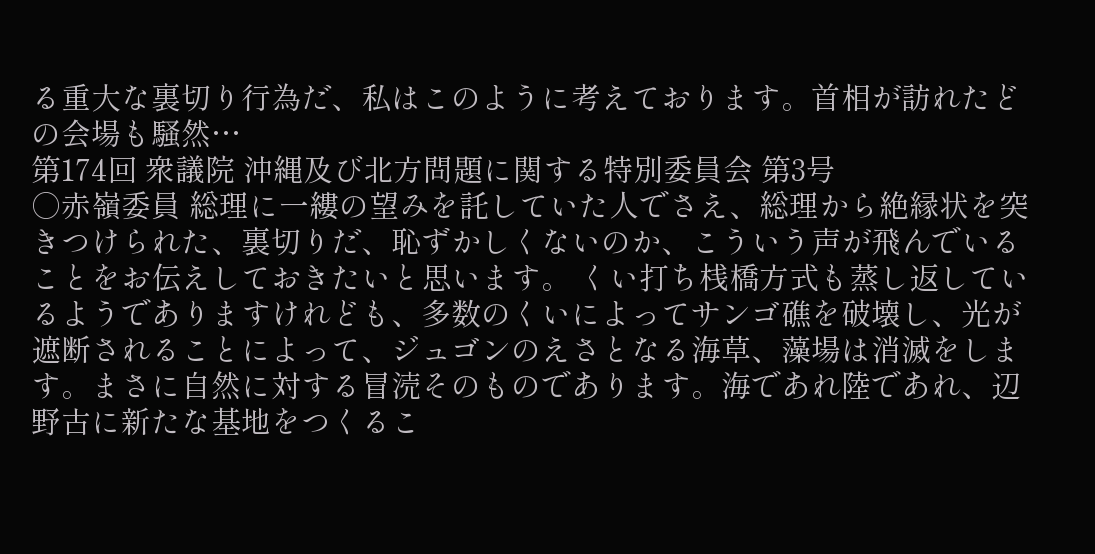る重大な裏切り行為だ、私はこのように考えております。首相が訪れたどの会場も騒然…
第174回 衆議院 沖縄及び北方問題に関する特別委員会 第3号
○赤嶺委員 総理に一縷の望みを託していた人でさえ、総理から絶縁状を突きつけられた、裏切りだ、恥ずかしくないのか、こういう声が飛んでいることをお伝えしておきたいと思います。 くい打ち桟橋方式も蒸し返しているようでありますけれども、多数のくいによってサンゴ礁を破壊し、光が遮断されることによって、ジュゴンのえさとなる海草、藻場は消滅をします。まさに自然に対する冒涜そのものであります。海であれ陸であれ、辺野古に新たな基地をつくるこ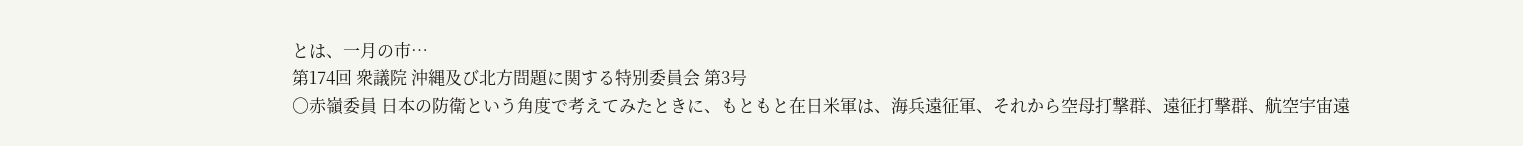とは、一月の市…
第174回 衆議院 沖縄及び北方問題に関する特別委員会 第3号
○赤嶺委員 日本の防衛という角度で考えてみたときに、もともと在日米軍は、海兵遠征軍、それから空母打撃群、遠征打撃群、航空宇宙遠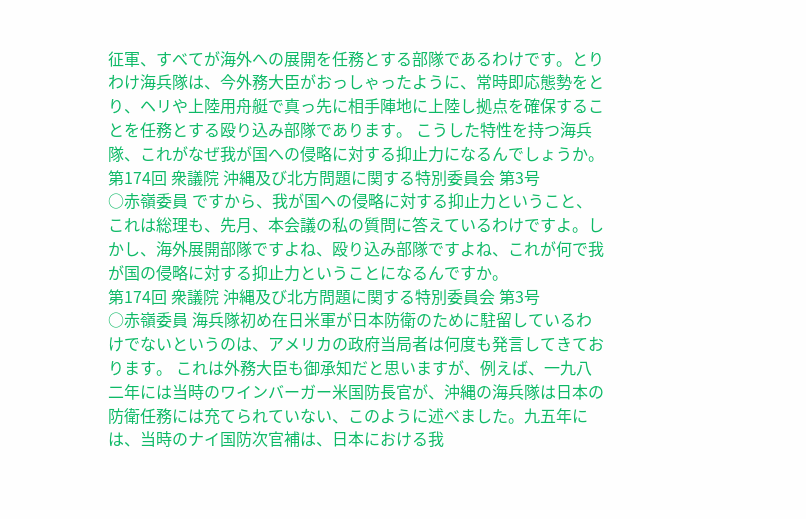征軍、すべてが海外への展開を任務とする部隊であるわけです。とりわけ海兵隊は、今外務大臣がおっしゃったように、常時即応態勢をとり、ヘリや上陸用舟艇で真っ先に相手陣地に上陸し拠点を確保することを任務とする殴り込み部隊であります。 こうした特性を持つ海兵隊、これがなぜ我が国への侵略に対する抑止力になるんでしょうか。
第174回 衆議院 沖縄及び北方問題に関する特別委員会 第3号
○赤嶺委員 ですから、我が国への侵略に対する抑止力ということ、これは総理も、先月、本会議の私の質問に答えているわけですよ。しかし、海外展開部隊ですよね、殴り込み部隊ですよね、これが何で我が国の侵略に対する抑止力ということになるんですか。
第174回 衆議院 沖縄及び北方問題に関する特別委員会 第3号
○赤嶺委員 海兵隊初め在日米軍が日本防衛のために駐留しているわけでないというのは、アメリカの政府当局者は何度も発言してきております。 これは外務大臣も御承知だと思いますが、例えば、一九八二年には当時のワインバーガー米国防長官が、沖縄の海兵隊は日本の防衛任務には充てられていない、このように述べました。九五年には、当時のナイ国防次官補は、日本における我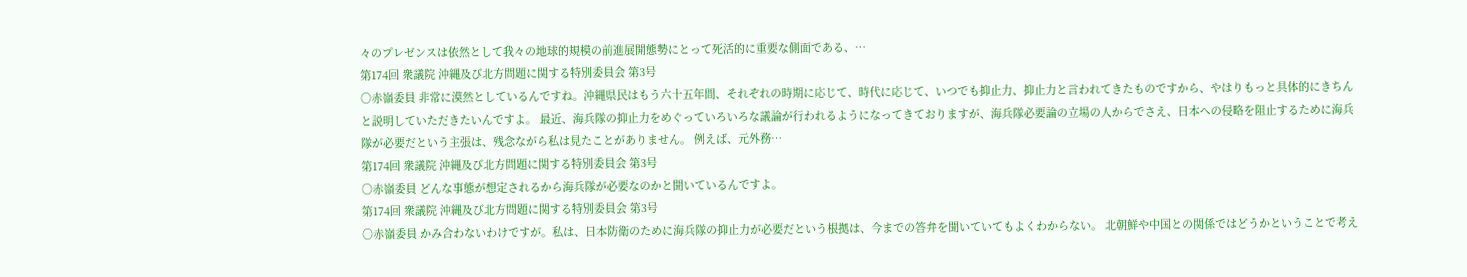々のプレゼンスは依然として我々の地球的規模の前進展開態勢にとって死活的に重要な側面である、…
第174回 衆議院 沖縄及び北方問題に関する特別委員会 第3号
○赤嶺委員 非常に漠然としているんですね。沖縄県民はもう六十五年間、それぞれの時期に応じて、時代に応じて、いつでも抑止力、抑止力と言われてきたものですから、やはりもっと具体的にきちんと説明していただきたいんですよ。 最近、海兵隊の抑止力をめぐっていろいろな議論が行われるようになってきておりますが、海兵隊必要論の立場の人からでさえ、日本への侵略を阻止するために海兵隊が必要だという主張は、残念ながら私は見たことがありません。 例えば、元外務…
第174回 衆議院 沖縄及び北方問題に関する特別委員会 第3号
○赤嶺委員 どんな事態が想定されるから海兵隊が必要なのかと聞いているんですよ。
第174回 衆議院 沖縄及び北方問題に関する特別委員会 第3号
○赤嶺委員 かみ合わないわけですが。私は、日本防衛のために海兵隊の抑止力が必要だという根拠は、今までの答弁を聞いていてもよくわからない。 北朝鮮や中国との関係ではどうかということで考え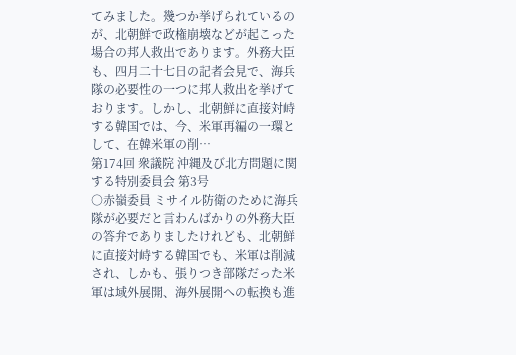てみました。幾つか挙げられているのが、北朝鮮で政権崩壊などが起こった場合の邦人救出であります。外務大臣も、四月二十七日の記者会見で、海兵隊の必要性の一つに邦人救出を挙げております。しかし、北朝鮮に直接対峙する韓国では、今、米軍再編の一環として、在韓米軍の削…
第174回 衆議院 沖縄及び北方問題に関する特別委員会 第3号
○赤嶺委員 ミサイル防衛のために海兵隊が必要だと言わんばかりの外務大臣の答弁でありましたけれども、北朝鮮に直接対峙する韓国でも、米軍は削減され、しかも、張りつき部隊だった米軍は域外展開、海外展開への転換も進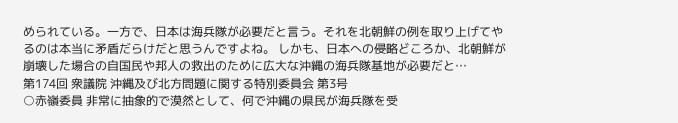められている。一方で、日本は海兵隊が必要だと言う。それを北朝鮮の例を取り上げてやるのは本当に矛盾だらけだと思うんですよね。 しかも、日本への侵略どころか、北朝鮮が崩壊した場合の自国民や邦人の救出のために広大な沖縄の海兵隊基地が必要だと…
第174回 衆議院 沖縄及び北方問題に関する特別委員会 第3号
○赤嶺委員 非常に抽象的で漠然として、何で沖縄の県民が海兵隊を受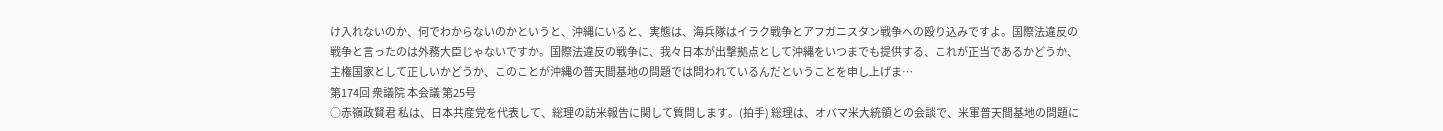け入れないのか、何でわからないのかというと、沖縄にいると、実態は、海兵隊はイラク戦争とアフガニスタン戦争への殴り込みですよ。国際法違反の戦争と言ったのは外務大臣じゃないですか。国際法違反の戦争に、我々日本が出撃拠点として沖縄をいつまでも提供する、これが正当であるかどうか、主権国家として正しいかどうか、このことが沖縄の普天間基地の問題では問われているんだということを申し上げま…
第174回 衆議院 本会議 第25号
○赤嶺政賢君 私は、日本共産党を代表して、総理の訪米報告に関して質問します。(拍手) 総理は、オバマ米大統領との会談で、米軍普天間基地の問題に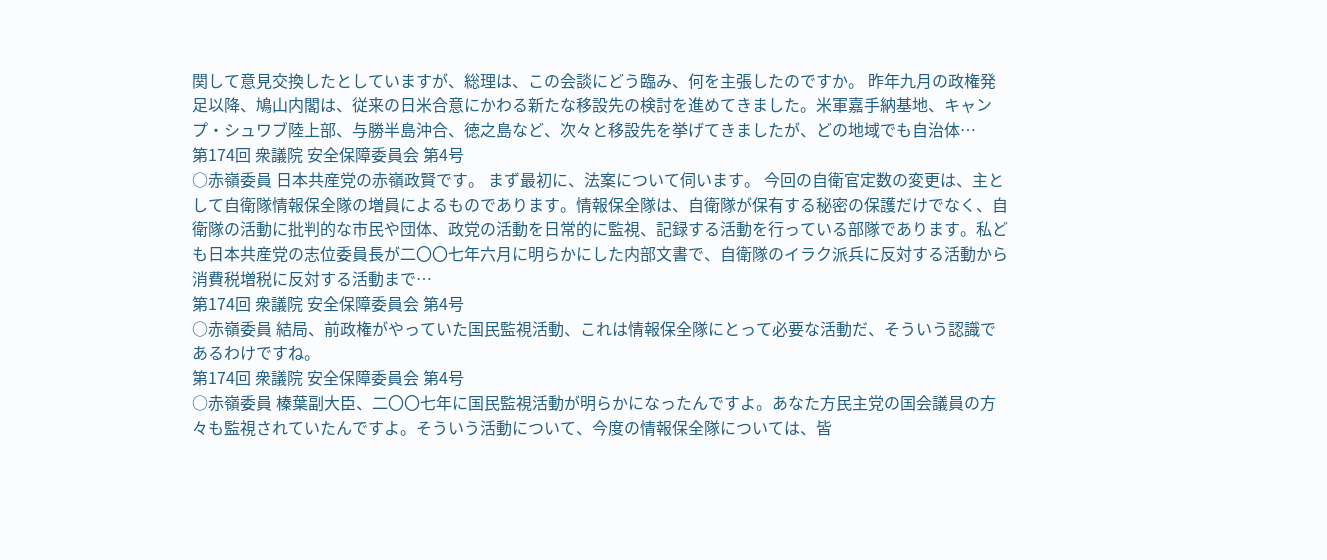関して意見交換したとしていますが、総理は、この会談にどう臨み、何を主張したのですか。 昨年九月の政権発足以降、鳩山内閣は、従来の日米合意にかわる新たな移設先の検討を進めてきました。米軍嘉手納基地、キャンプ・シュワブ陸上部、与勝半島沖合、徳之島など、次々と移設先を挙げてきましたが、どの地域でも自治体…
第174回 衆議院 安全保障委員会 第4号
○赤嶺委員 日本共産党の赤嶺政賢です。 まず最初に、法案について伺います。 今回の自衛官定数の変更は、主として自衛隊情報保全隊の増員によるものであります。情報保全隊は、自衛隊が保有する秘密の保護だけでなく、自衛隊の活動に批判的な市民や団体、政党の活動を日常的に監視、記録する活動を行っている部隊であります。私ども日本共産党の志位委員長が二〇〇七年六月に明らかにした内部文書で、自衛隊のイラク派兵に反対する活動から消費税増税に反対する活動まで…
第174回 衆議院 安全保障委員会 第4号
○赤嶺委員 結局、前政権がやっていた国民監視活動、これは情報保全隊にとって必要な活動だ、そういう認識であるわけですね。
第174回 衆議院 安全保障委員会 第4号
○赤嶺委員 榛葉副大臣、二〇〇七年に国民監視活動が明らかになったんですよ。あなた方民主党の国会議員の方々も監視されていたんですよ。そういう活動について、今度の情報保全隊については、皆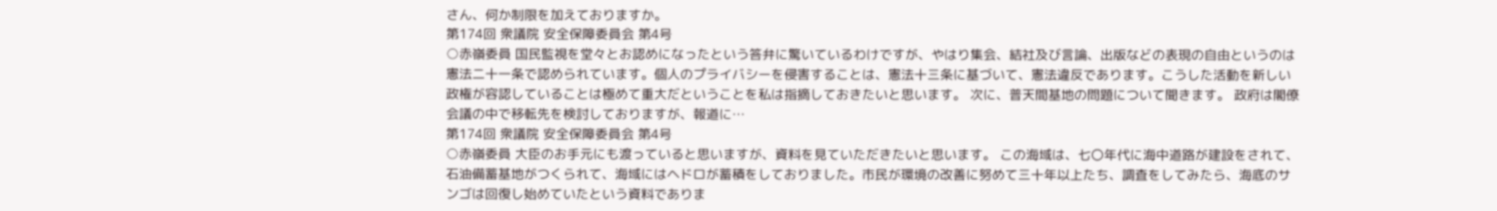さん、何か制限を加えておりますか。
第174回 衆議院 安全保障委員会 第4号
○赤嶺委員 国民監視を堂々とお認めになったという答弁に驚いているわけですが、やはり集会、結社及び言論、出版などの表現の自由というのは憲法二十一条で認められています。個人のプライバシーを侵害することは、憲法十三条に基づいて、憲法違反であります。こうした活動を新しい政権が容認していることは極めて重大だということを私は指摘しておきたいと思います。 次に、普天間基地の問題について聞きます。 政府は閣僚会議の中で移転先を検討しておりますが、報道に…
第174回 衆議院 安全保障委員会 第4号
○赤嶺委員 大臣のお手元にも渡っていると思いますが、資料を見ていただきたいと思います。 この海域は、七〇年代に海中道路が建設をされて、石油備蓄基地がつくられて、海域にはヘドロが蓄積をしておりました。市民が環境の改善に努めて三十年以上たち、調査をしてみたら、海底のサンゴは回復し始めていたという資料でありま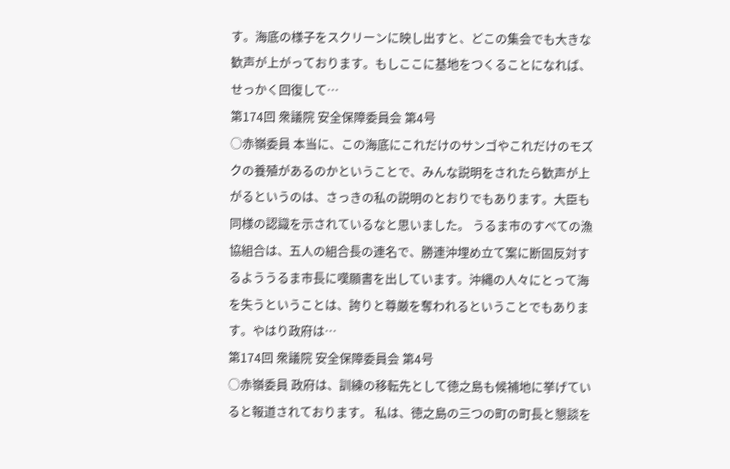す。海底の様子をスクリーンに映し出すと、どこの集会でも大きな歓声が上がっております。もしここに基地をつくることになれば、せっかく回復して…
第174回 衆議院 安全保障委員会 第4号
○赤嶺委員 本当に、この海底にこれだけのサンゴやこれだけのモズクの養殖があるのかということで、みんな説明をされたら歓声が上がるというのは、さっきの私の説明のとおりでもあります。大臣も同様の認識を示されているなと思いました。 うるま市のすべての漁協組合は、五人の組合長の連名で、勝連沖埋め立て案に断固反対するよううるま市長に嘆願書を出しています。沖縄の人々にとって海を失うということは、誇りと尊厳を奪われるということでもあります。やはり政府は…
第174回 衆議院 安全保障委員会 第4号
○赤嶺委員 政府は、訓練の移転先として徳之島も候補地に挙げていると報道されております。 私は、徳之島の三つの町の町長と懇談を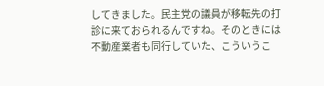してきました。民主党の議員が移転先の打診に来ておられるんですね。そのときには不動産業者も同行していた、こういうこ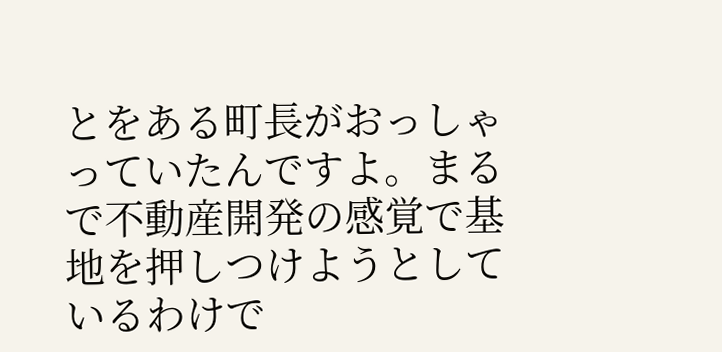とをある町長がおっしゃっていたんですよ。まるで不動産開発の感覚で基地を押しつけようとしているわけで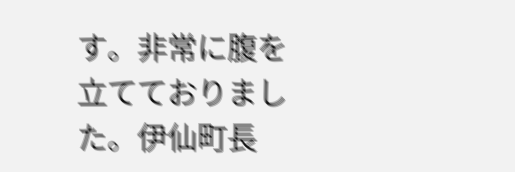す。非常に腹を立てておりました。伊仙町長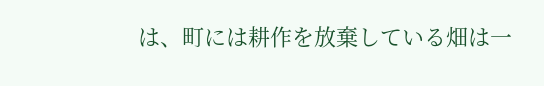は、町には耕作を放棄している畑は一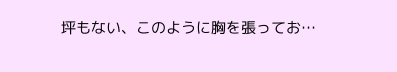坪もない、このように胸を張ってお…